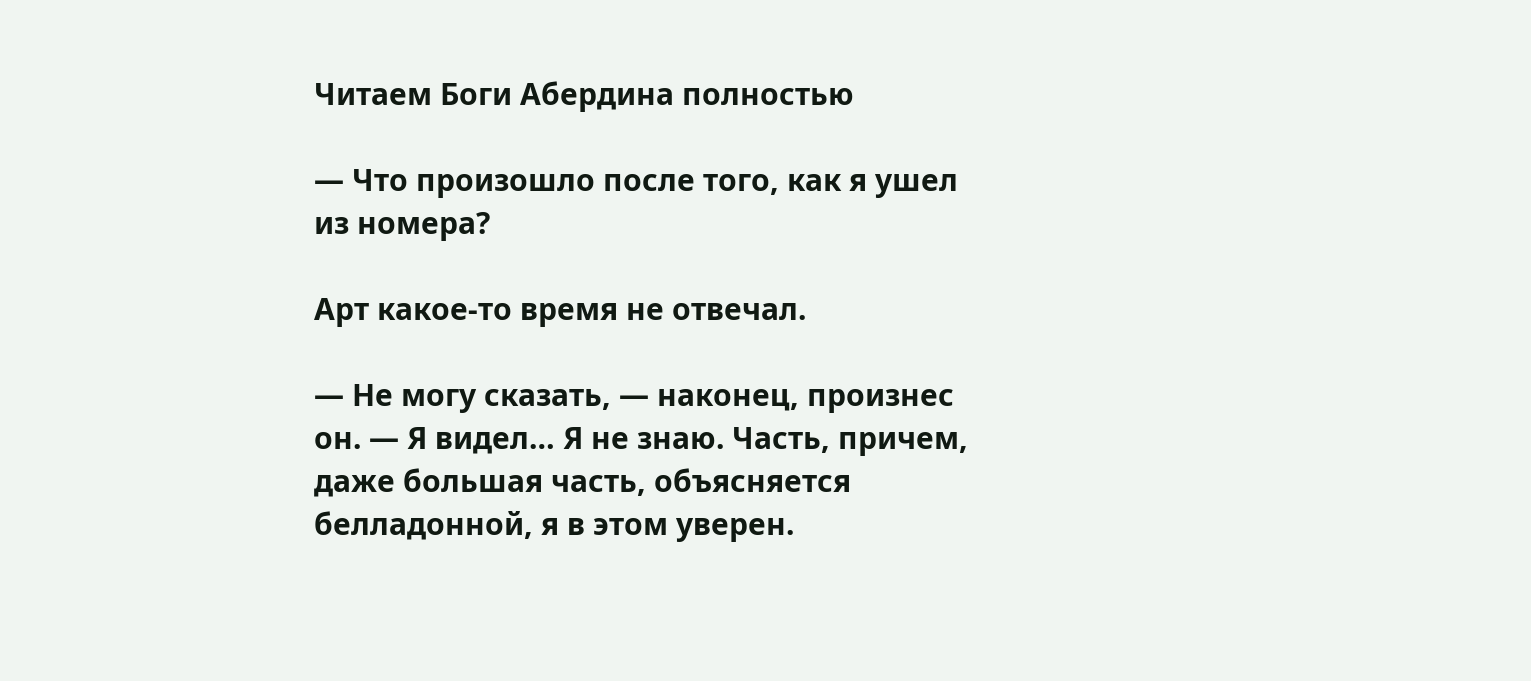Читаем Боги Абердина полностью

— Что произошло после того, как я ушел из номера?

Арт какое-то время не отвечал.

— Не могу сказать, — наконец, произнес он. — Я видел… Я не знаю. Часть, причем, даже большая часть, объясняется белладонной, я в этом уверен.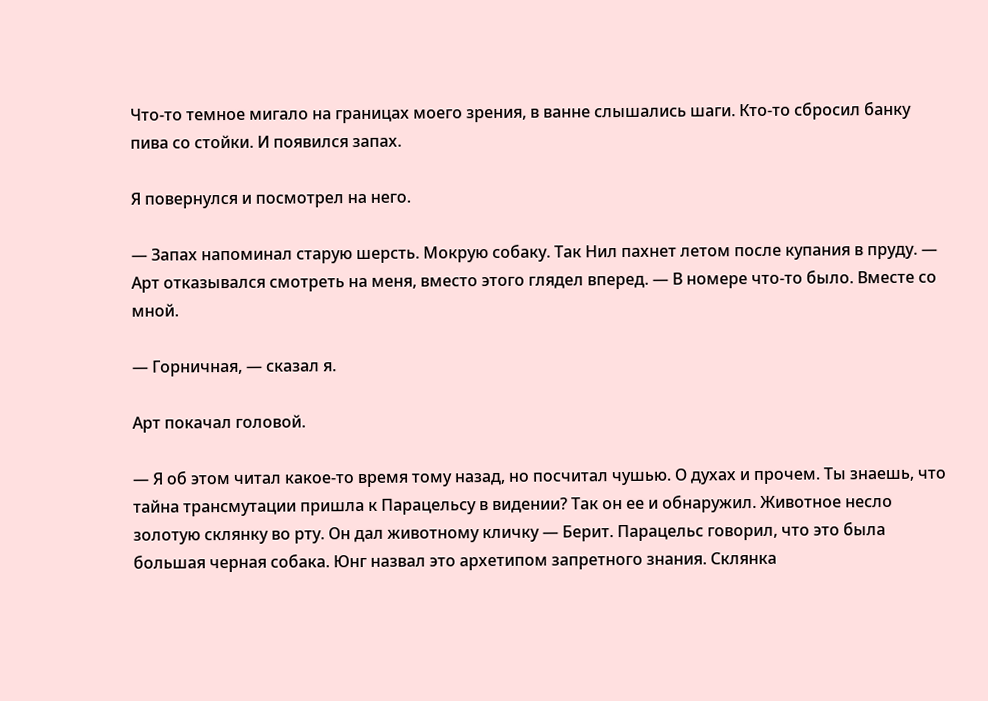Что-то темное мигало на границах моего зрения, в ванне слышались шаги. Кто-то сбросил банку пива со стойки. И появился запах.

Я повернулся и посмотрел на него.

— Запах напоминал старую шерсть. Мокрую собаку. Так Нил пахнет летом после купания в пруду. — Арт отказывался смотреть на меня, вместо этого глядел вперед. — В номере что-то было. Вместе со мной.

— Горничная, — сказал я.

Арт покачал головой.

— Я об этом читал какое-то время тому назад, но посчитал чушью. О духах и прочем. Ты знаешь, что тайна трансмутации пришла к Парацельсу в видении? Так он ее и обнаружил. Животное несло золотую склянку во рту. Он дал животному кличку — Берит. Парацельс говорил, что это была большая черная собака. Юнг назвал это архетипом запретного знания. Склянка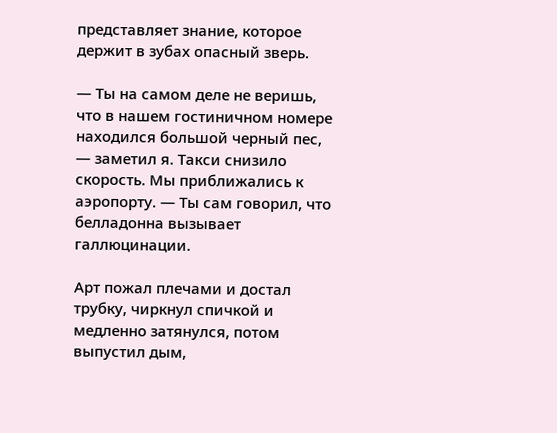представляет знание, которое держит в зубах опасный зверь.

— Ты на самом деле не веришь, что в нашем гостиничном номере находился большой черный пес, — заметил я. Такси снизило скорость. Мы приближались к аэропорту. — Ты сам говорил, что белладонна вызывает галлюцинации.

Арт пожал плечами и достал трубку, чиркнул спичкой и медленно затянулся, потом выпустил дым,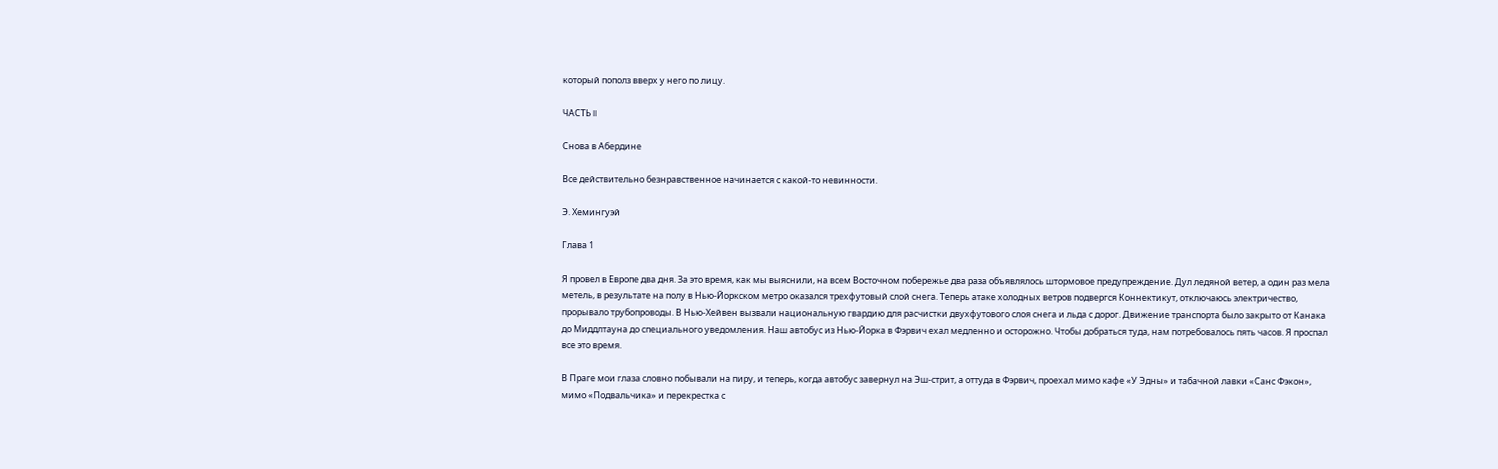который пополз вверх у него по лицу.

ЧАСТЬ II

Снова в Абердине

Все действительно безнравственное начинается с какой-то невинности.

Э. Хемингуэй

Глава 1

Я провел в Европе два дня. За это время, как мы выяснили, на всем Восточном побережье два раза объявлялось штормовое предупреждение. Дул ледяной ветер, а один раз мела метель, в результате на полу в Нью-Йоркском метро оказался трехфутовый слой снега. Теперь атаке холодных ветров подвергся Коннектикут, отключаюсь электричество, прорывало трубопроводы. В Нью-Хейвен вызвали национальную гвардию для расчистки двухфутового слоя снега и льда с дорог. Движение транспорта было закрыто от Канака до Миддлтауна до специального уведомления. Наш автобус из Нью-Йорка в Фэрвич ехал медленно и осторожно. Чтобы добраться туда, нам потребовалось пять часов. Я проспал все это время.

В Праге мои глаза словно побывали на пиру, и теперь, когда автобус завернул на Эш-стрит, а оттуда в Фэрвич, проехал мимо кафе «У Эдны» и табачной лавки «Санс Фэкон», мимо «Подвальчика» и перекрестка с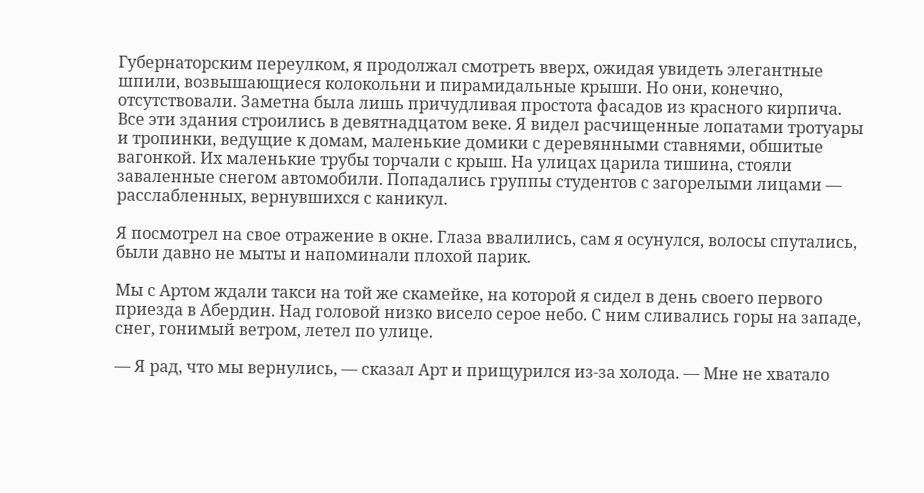Губернаторским переулком, я продолжал смотреть вверх, ожидая увидеть элегантные шпили, возвышающиеся колокольни и пирамидальные крыши. Но они, конечно, отсутствовали. Заметна была лишь причудливая простота фасадов из красного кирпича. Все эти здания строились в девятнадцатом веке. Я видел расчищенные лопатами тротуары и тропинки, ведущие к домам, маленькие домики с деревянными ставнями, обшитые вагонкой. Их маленькие трубы торчали с крыш. На улицах царила тишина, стояли заваленные снегом автомобили. Попадались группы студентов с загорелыми лицами — расслабленных, вернувшихся с каникул.

Я посмотрел на свое отражение в окне. Глаза ввалились, сам я осунулся, волосы спутались, были давно не мыты и напоминали плохой парик.

Мы с Артом ждали такси на той же скамейке, на которой я сидел в день своего первого приезда в Абердин. Над головой низко висело серое небо. С ним сливались горы на западе, снег, гонимый ветром, летел по улице.

— Я рад, что мы вернулись, — сказал Арт и прищурился из-за холода. — Мне не хватало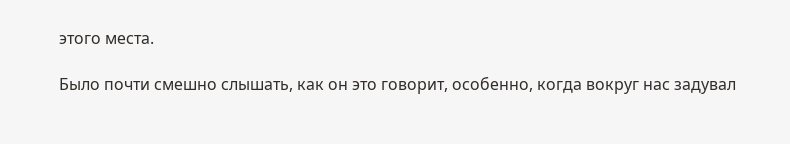этого места.

Было почти смешно слышать, как он это говорит, особенно, когда вокруг нас задувал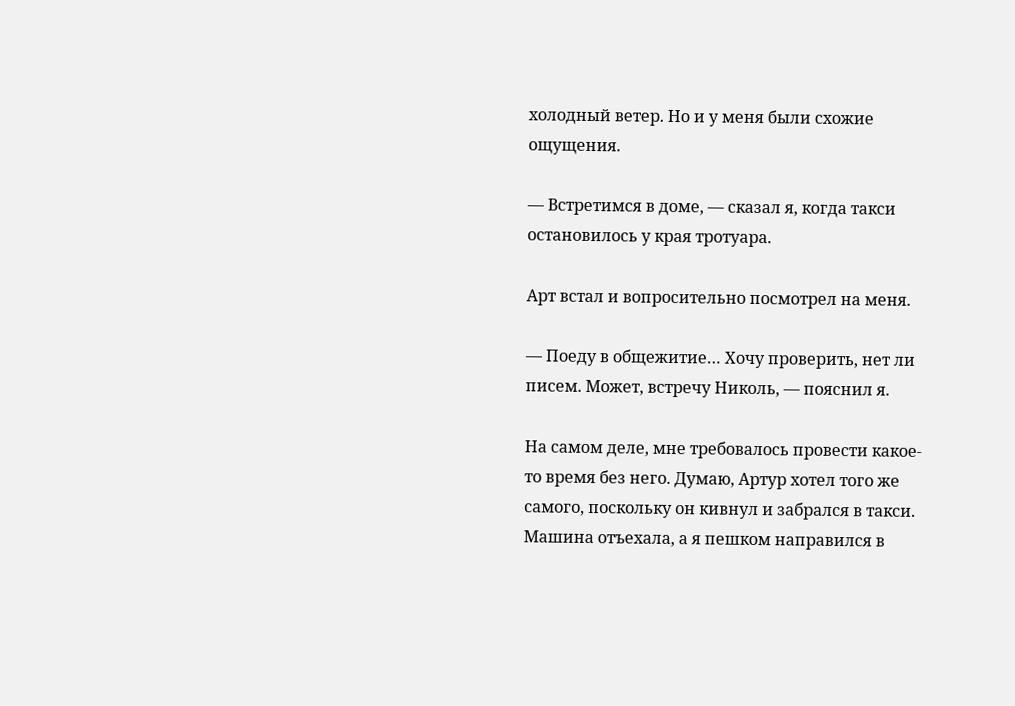холодный ветер. Но и у меня были схожие ощущения.

— Встретимся в доме, — сказал я, когда такси остановилось у края тротуара.

Арт встал и вопросительно посмотрел на меня.

— Поеду в общежитие… Хочу проверить, нет ли писем. Может, встречу Николь, — пояснил я.

На самом деле, мне требовалось провести какое-то время без него. Думаю, Артур хотел того же самого, поскольку он кивнул и забрался в такси. Машина отъехала, а я пешком направился в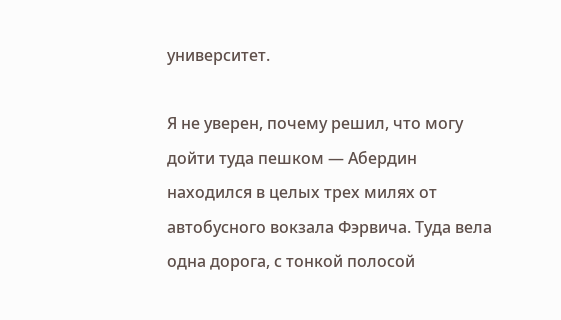университет.

Я не уверен, почему решил, что могу дойти туда пешком — Абердин находился в целых трех милях от автобусного вокзала Фэрвича. Туда вела одна дорога, с тонкой полосой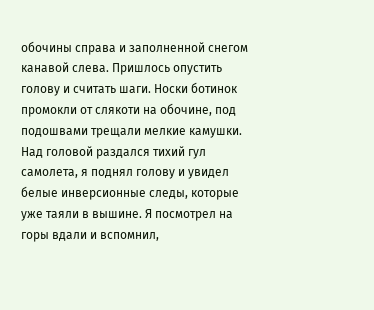обочины справа и заполненной снегом канавой слева. Пришлось опустить голову и считать шаги. Носки ботинок промокли от слякоти на обочине, под подошвами трещали мелкие камушки. Над головой раздался тихий гул самолета, я поднял голову и увидел белые инверсионные следы, которые уже таяли в вышине. Я посмотрел на горы вдали и вспомнил,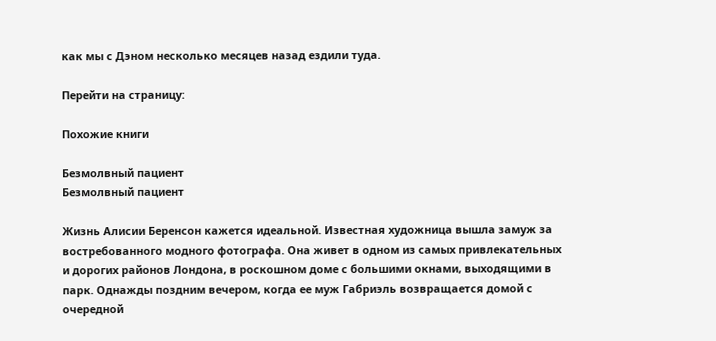как мы с Дэном несколько месяцев назад ездили туда.

Перейти на страницу:

Похожие книги

Безмолвный пациент
Безмолвный пациент

Жизнь Алисии Беренсон кажется идеальной. Известная художница вышла замуж за востребованного модного фотографа. Она живет в одном из самых привлекательных и дорогих районов Лондона, в роскошном доме с большими окнами, выходящими в парк. Однажды поздним вечером, когда ее муж Габриэль возвращается домой с очередной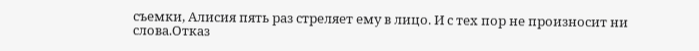съемки, Алисия пять раз стреляет ему в лицо. И с тех пор не произносит ни слова.Отказ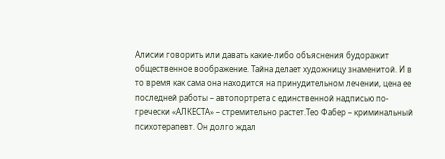Алисии говорить или давать какие-либо объяснения будоражит общественное воображение. Тайна делает художницу знаменитой. И в то время как сама она находится на принудительном лечении, цена ее последней работы – автопортрета с единственной надписью по-гречески «АЛКЕСТА» – стремительно растет.Тео Фабер – криминальный психотерапевт. Он долго ждал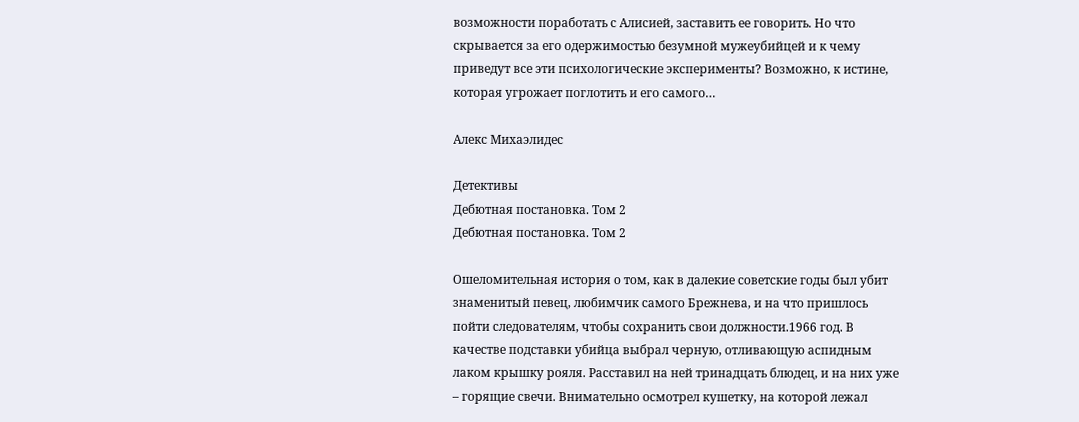возможности поработать с Алисией, заставить ее говорить. Но что скрывается за его одержимостью безумной мужеубийцей и к чему приведут все эти психологические эксперименты? Возможно, к истине, которая угрожает поглотить и его самого…

Алекс Михаэлидес

Детективы
Дебютная постановка. Том 2
Дебютная постановка. Том 2

Ошеломительная история о том, как в далекие советские годы был убит знаменитый певец, любимчик самого Брежнева, и на что пришлось пойти следователям, чтобы сохранить свои должности.1966 год. В качестве подставки убийца выбрал черную, отливающую аспидным лаком крышку рояля. Расставил на ней тринадцать блюдец, и на них уже – горящие свечи. Внимательно осмотрел кушетку, на которой лежал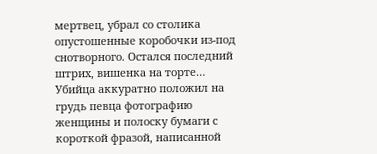мертвец, убрал со столика опустошенные коробочки из-под снотворного. Остался последний штрих, вишенка на торте… Убийца аккуратно положил на грудь певца фотографию женщины и полоску бумаги с короткой фразой, написанной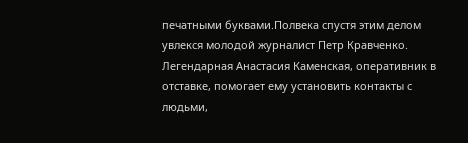печатными буквами.Полвека спустя этим делом увлекся молодой журналист Петр Кравченко. Легендарная Анастасия Каменская, оперативник в отставке, помогает ему установить контакты с людьми,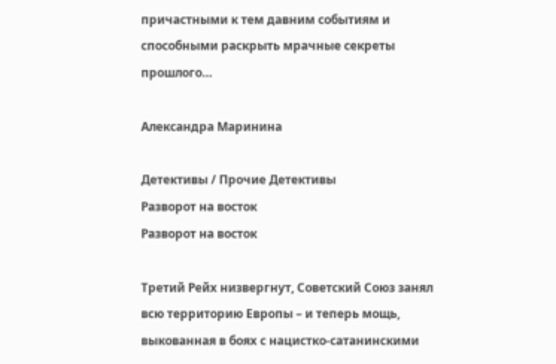причастными к тем давним событиям и способными раскрыть мрачные секреты прошлого…

Александра Маринина

Детективы / Прочие Детективы
Разворот на восток
Разворот на восток

Третий Рейх низвергнут, Советский Союз занял всю территорию Европы – и теперь мощь, выкованная в боях с нацистко-сатанинскими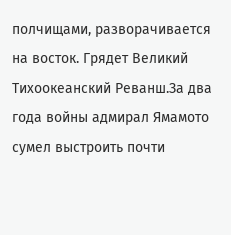полчищами, разворачивается на восток. Грядет Великий Тихоокеанский Реванш.За два года войны адмирал Ямамото сумел выстроить почти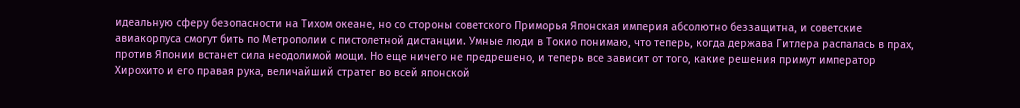идеальную сферу безопасности на Тихом океане, но со стороны советского Приморья Японская империя абсолютно беззащитна, и советские авиакорпуса смогут бить по Метрополии с пистолетной дистанции. Умные люди в Токио понимаю, что теперь, когда держава Гитлера распалась в прах, против Японии встанет сила неодолимой мощи. Но еще ничего не предрешено, и теперь все зависит от того, какие решения примут император Хирохито и его правая рука, величайший стратег во всей японской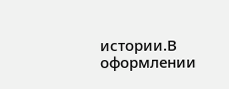истории.В оформлении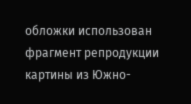обложки использован фрагмент репродукции картины из Южно-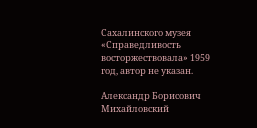Сахалинского музея «Справедливость восторжествовала» 1959 год, автор не указан.

Александр Борисович Михайловский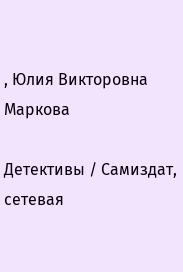, Юлия Викторовна Маркова

Детективы / Самиздат, сетевая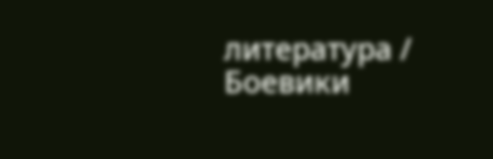литература / Боевики